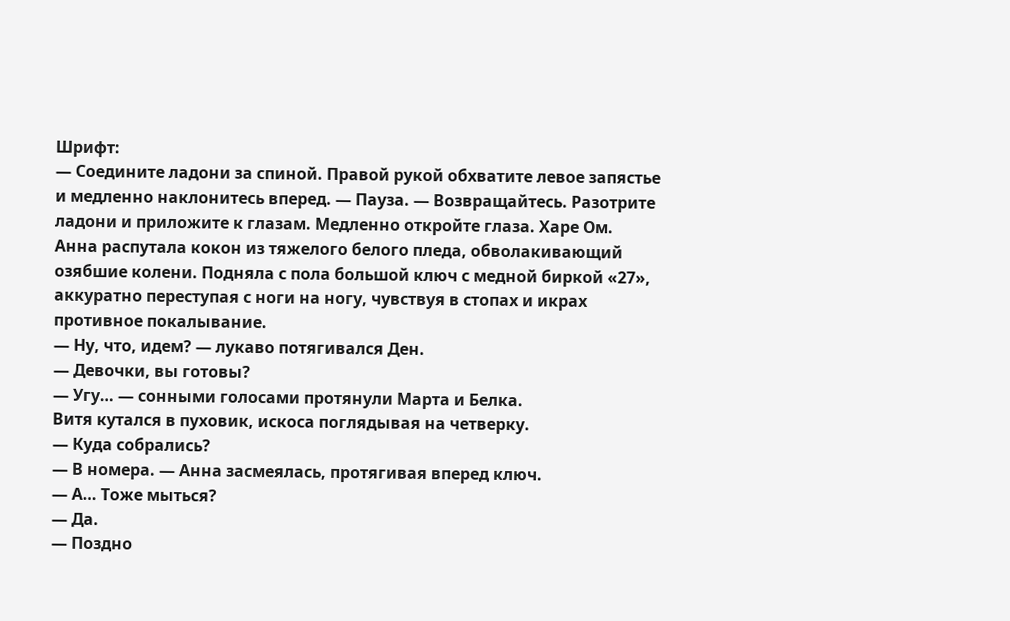Шрифт:
— Соедините ладони за спиной. Правой рукой обхватите левое запястье и медленно наклонитесь вперед. — Пауза. — Возвращайтесь. Разотрите ладони и приложите к глазам. Медленно откройте глаза. Харе Ом.
Анна распутала кокон из тяжелого белого пледа, обволакивающий озябшие колени. Подняла с пола большой ключ с медной биркой «27», аккуратно переступая с ноги на ногу, чувствуя в стопах и икрах противное покалывание.
— Ну, что, идем? — лукаво потягивался Ден.
— Девочки, вы готовы?
— Угу… — сонными голосами протянули Марта и Белка.
Витя кутался в пуховик, искоса поглядывая на четверку.
— Куда собрались?
— В номера. — Анна засмеялась, протягивая вперед ключ.
— А… Тоже мыться?
— Да.
— Поздно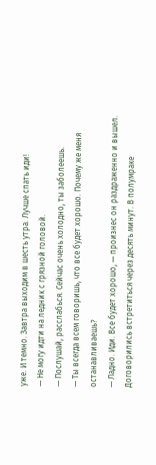уже. И темно. Завтра выходим в шесть утра. Лучше спать иди!
— Не могу идти на ледник с грязной головой.
— Послушай, расслабься. Сейчас очень холодно, ты заболеешь.
— Ты всегда всем говоришь, что все будет хорошо. Почему же меня останавливаешь?
— Ладно. Иди. Все будет хорошо, — произнес он раздраженно и вышел.
Договорились встретиться через десять минут. В полумраке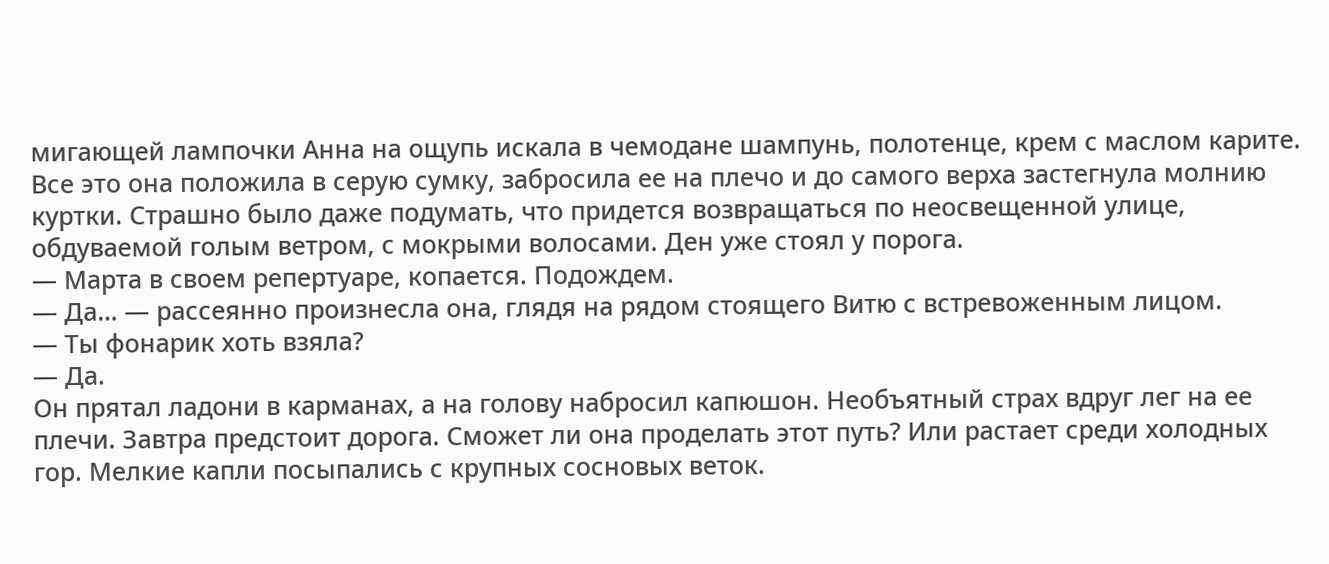мигающей лампочки Анна на ощупь искала в чемодане шампунь, полотенце, крем с маслом карите. Все это она положила в серую сумку, забросила ее на плечо и до самого верха застегнула молнию куртки. Страшно было даже подумать, что придется возвращаться по неосвещенной улице, обдуваемой голым ветром, с мокрыми волосами. Ден уже стоял у порога.
— Марта в своем репертуаре, копается. Подождем.
— Да… — рассеянно произнесла она, глядя на рядом стоящего Витю с встревоженным лицом.
— Ты фонарик хоть взяла?
— Да.
Он прятал ладони в карманах, а на голову набросил капюшон. Необъятный страх вдруг лег на ее плечи. Завтра предстоит дорога. Сможет ли она проделать этот путь? Или растает среди холодных гор. Мелкие капли посыпались с крупных сосновых веток.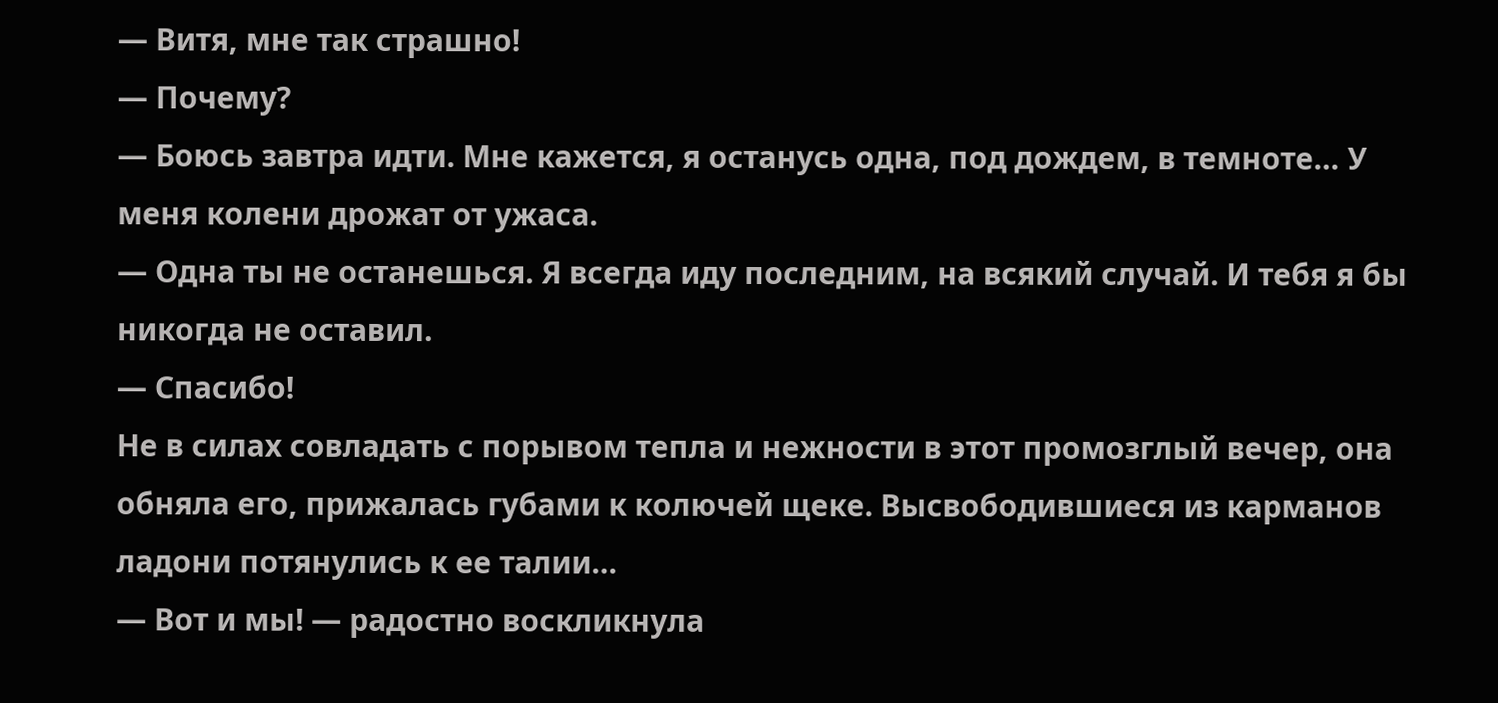— Витя, мне так страшно!
— Почему?
— Боюсь завтра идти. Мне кажется, я останусь одна, под дождем, в темноте… У меня колени дрожат от ужаса.
— Одна ты не останешься. Я всегда иду последним, на всякий случай. И тебя я бы никогда не оставил.
— Спасибо!
Не в силах совладать с порывом тепла и нежности в этот промозглый вечер, она обняла его, прижалась губами к колючей щеке. Высвободившиеся из карманов ладони потянулись к ее талии…
— Вот и мы! — радостно воскликнула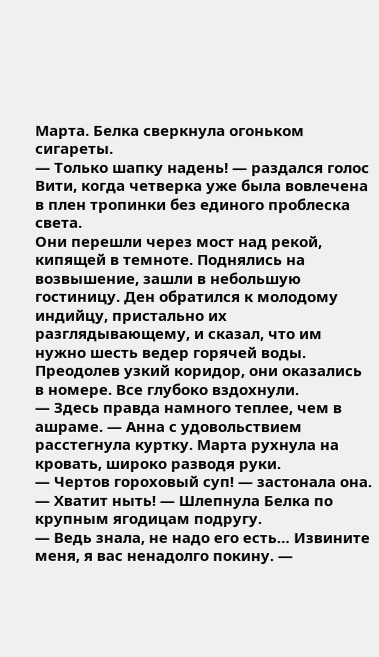Марта. Белка сверкнула огоньком сигареты.
— Только шапку надень! — раздался голос Вити, когда четверка уже была вовлечена в плен тропинки без единого проблеска света.
Они перешли через мост над рекой, кипящей в темноте. Поднялись на возвышение, зашли в небольшую гостиницу. Ден обратился к молодому индийцу, пристально их разглядывающему, и сказал, что им нужно шесть ведер горячей воды. Преодолев узкий коридор, они оказались в номере. Все глубоко вздохнули.
— Здесь правда намного теплее, чем в ашраме. — Анна с удовольствием расстегнула куртку. Марта рухнула на кровать, широко разводя руки.
— Чертов гороховый суп! — застонала она.
— Хватит ныть! — Шлепнула Белка по крупным ягодицам подругу.
— Ведь знала, не надо его есть… Извините меня, я вас ненадолго покину. —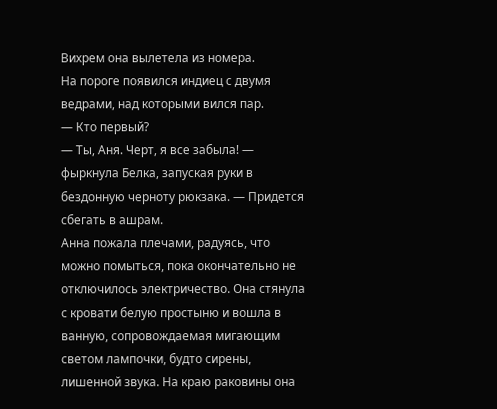Вихрем она вылетела из номера.
На пороге появился индиец с двумя ведрами, над которыми вился пар.
— Кто первый?
— Ты, Аня. Черт, я все забыла! — фыркнула Белка, запуская руки в бездонную черноту рюкзака. — Придется сбегать в ашрам.
Анна пожала плечами, радуясь, что можно помыться, пока окончательно не отключилось электричество. Она стянула с кровати белую простыню и вошла в ванную, сопровождаемая мигающим светом лампочки, будто сирены, лишенной звука. На краю раковины она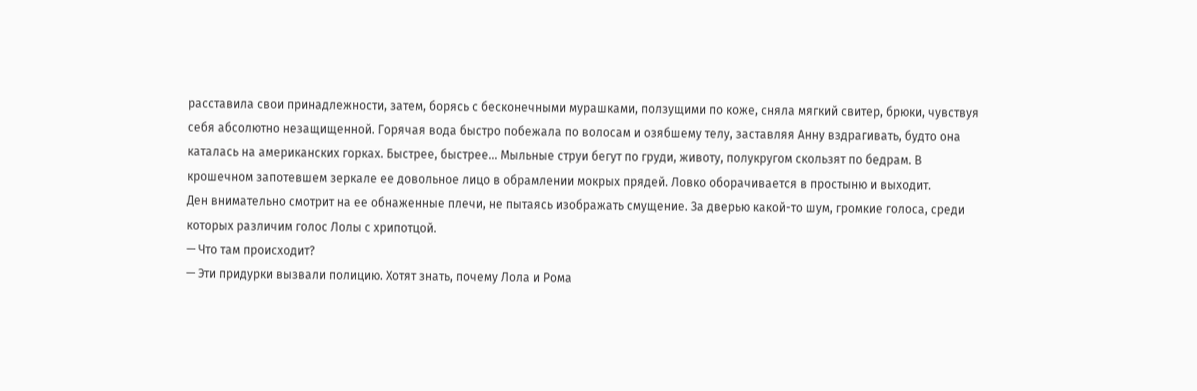расставила свои принадлежности, затем, борясь с бесконечными мурашками, ползущими по коже, сняла мягкий свитер, брюки, чувствуя себя абсолютно незащищенной. Горячая вода быстро побежала по волосам и озябшему телу, заставляя Анну вздрагивать, будто она каталась на американских горках. Быстрее, быстрее… Мыльные струи бегут по груди, животу, полукругом скользят по бедрам. В крошечном запотевшем зеркале ее довольное лицо в обрамлении мокрых прядей. Ловко оборачивается в простыню и выходит.
Ден внимательно смотрит на ее обнаженные плечи, не пытаясь изображать смущение. За дверью какой-то шум, громкие голоса, среди которых различим голос Лолы с хрипотцой.
— Что там происходит?
— Эти придурки вызвали полицию. Хотят знать, почему Лола и Рома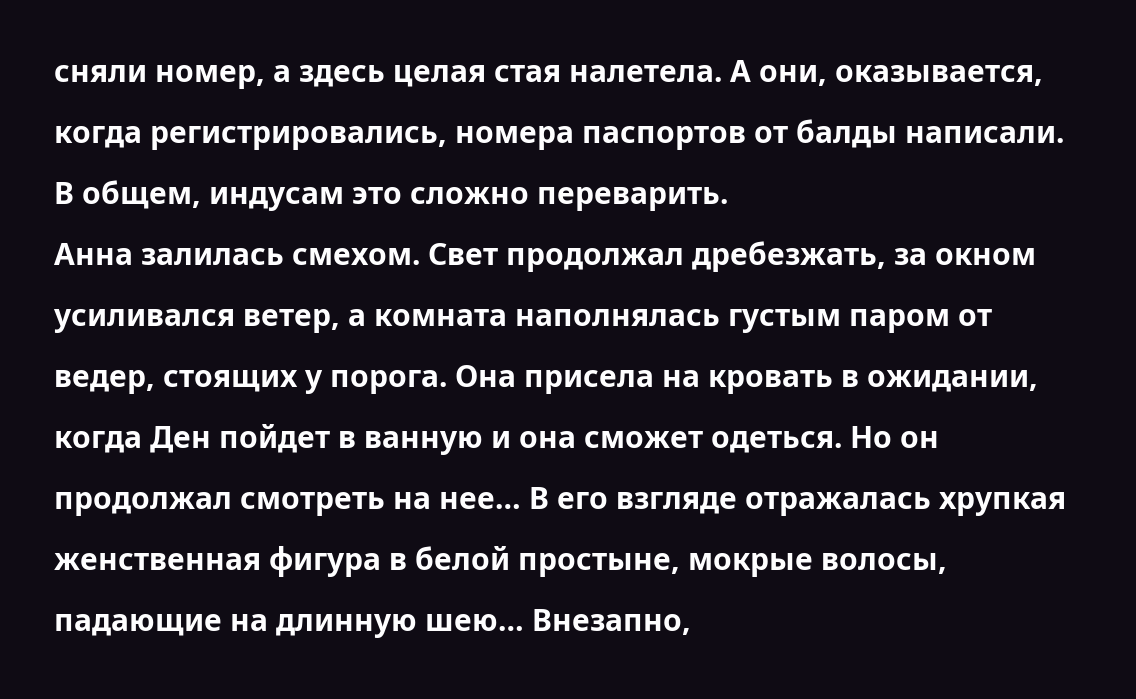сняли номер, а здесь целая стая налетела. А они, оказывается, когда регистрировались, номера паспортов от балды написали. В общем, индусам это сложно переварить.
Анна залилась смехом. Свет продолжал дребезжать, за окном усиливался ветер, а комната наполнялась густым паром от ведер, стоящих у порога. Она присела на кровать в ожидании, когда Ден пойдет в ванную и она сможет одеться. Но он продолжал смотреть на нее… В его взгляде отражалась хрупкая женственная фигура в белой простыне, мокрые волосы, падающие на длинную шею… Внезапно,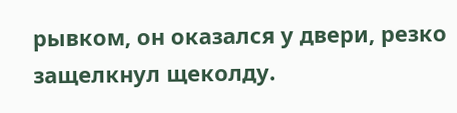рывком, он оказался у двери, резко защелкнул щеколду.